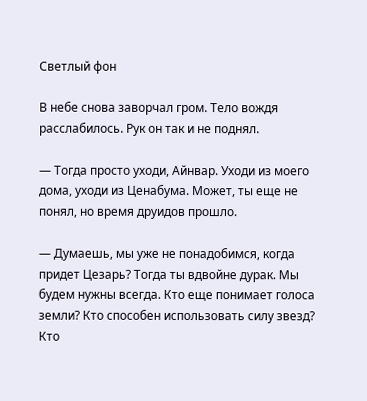Светлый фон

В небе снова заворчал гром. Тело вождя расслабилось. Рук он так и не поднял.

— Тогда просто уходи, Айнвар. Уходи из моего дома, уходи из Ценабума. Может, ты еще не понял, но время друидов прошло.

— Думаешь, мы уже не понадобимся, когда придет Цезарь? Тогда ты вдвойне дурак. Мы будем нужны всегда. Кто еще понимает голоса земли? Кто способен использовать силу звезд? Кто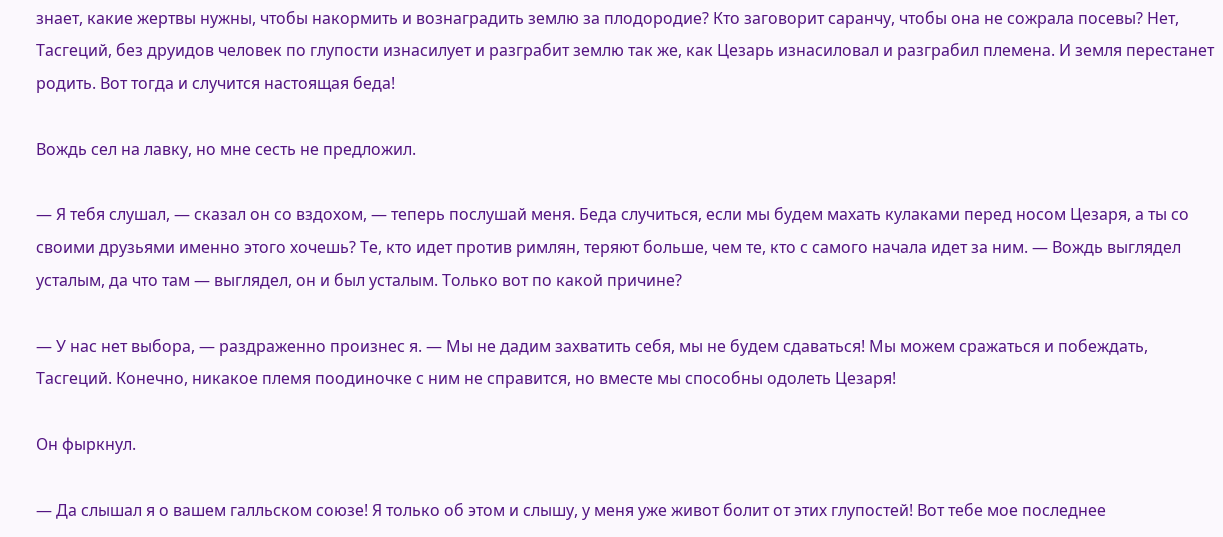знает, какие жертвы нужны, чтобы накормить и вознаградить землю за плодородие? Кто заговорит саранчу, чтобы она не сожрала посевы? Нет, Тасгеций, без друидов человек по глупости изнасилует и разграбит землю так же, как Цезарь изнасиловал и разграбил племена. И земля перестанет родить. Вот тогда и случится настоящая беда!

Вождь сел на лавку, но мне сесть не предложил.

— Я тебя слушал, — сказал он со вздохом, — теперь послушай меня. Беда случиться, если мы будем махать кулаками перед носом Цезаря, а ты со своими друзьями именно этого хочешь? Те, кто идет против римлян, теряют больше, чем те, кто с самого начала идет за ним. — Вождь выглядел усталым, да что там — выглядел, он и был усталым. Только вот по какой причине?

— У нас нет выбора, — раздраженно произнес я. — Мы не дадим захватить себя, мы не будем сдаваться! Мы можем сражаться и побеждать, Тасгеций. Конечно, никакое племя поодиночке с ним не справится, но вместе мы способны одолеть Цезаря!

Он фыркнул.

— Да слышал я о вашем галльском союзе! Я только об этом и слышу, у меня уже живот болит от этих глупостей! Вот тебе мое последнее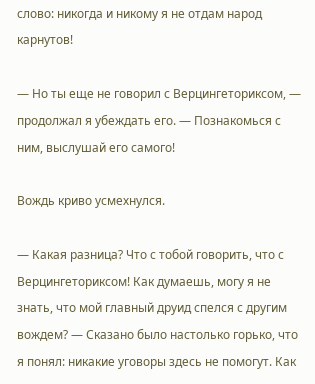слово: никогда и никому я не отдам народ карнутов!

— Но ты еще не говорил с Верцингеториксом, — продолжал я убеждать его. — Познакомься с ним, выслушай его самого!

Вождь криво усмехнулся.

— Какая разница? Что с тобой говорить, что с Верцингеториксом! Как думаешь, могу я не знать, что мой главный друид спелся с другим вождем? — Сказано было настолько горько, что я понял: никакие уговоры здесь не помогут. Как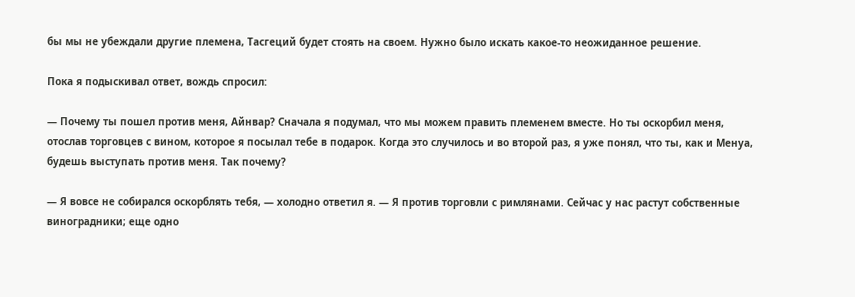бы мы не убеждали другие племена, Тасгеций будет стоять на своем. Нужно было искать какое-то неожиданное решение.

Пока я подыскивал ответ, вождь спросил:

— Почему ты пошел против меня, Айнвар? Сначала я подумал, что мы можем править племенем вместе. Но ты оскорбил меня, отослав торговцев с вином, которое я посылал тебе в подарок. Когда это случилось и во второй раз, я уже понял, что ты, как и Менуа, будешь выступать против меня. Так почему?

— Я вовсе не собирался оскорблять тебя, — холодно ответил я. — Я против торговли с римлянами. Сейчас у нас растут собственные виноградники; еще одно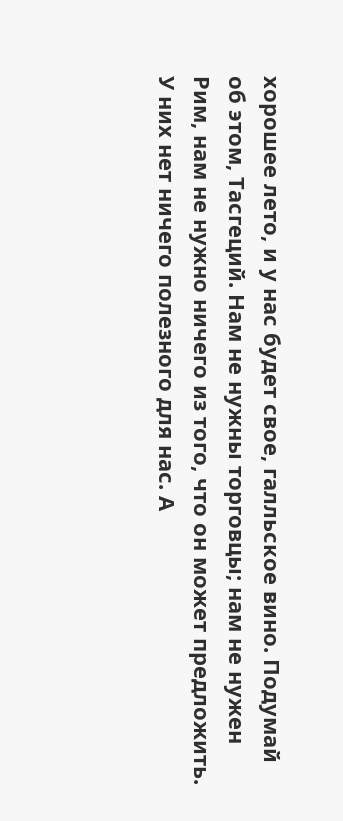хорошее лето, и у нас будет свое, галльское вино. Подумай об этом, Тасгеций. Нам не нужны торговцы; нам не нужен Рим, нам не нужно ничего из того, что он может предложить. У них нет ничего полезного для нас. А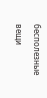бесполезные вещи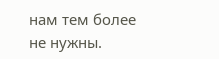нам тем более не нужны.